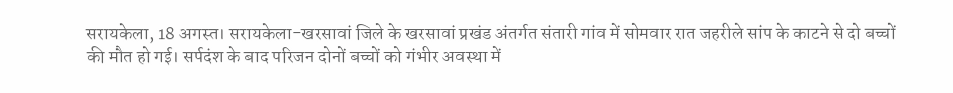सरायकेला, 18 अगस्त। सरायकेला-खरसावां जिले के खरसावां प्रखंड अंतर्गत संतारी गांव में सोमवार रात जहरीले सांप के काटने से दो बच्चों की मौत हो गई। सर्पदंश के बाद परिजन दोनों बच्चों को गंभीर अवस्था में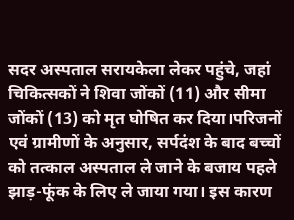सदर अस्पताल सरायकेला लेकर पहुंचे, जहां चिकित्सकों ने शिवा जोंकों (11) और सीमा जोंकों (13) को मृत घोषित कर दिया।परिजनों एवं ग्रामीणों के अनुसार, सर्पदंश के बाद बच्चों को तत्काल अस्पताल ले जाने के बजाय पहले झाड़-फूंक के लिए ले जाया गया। इस कारण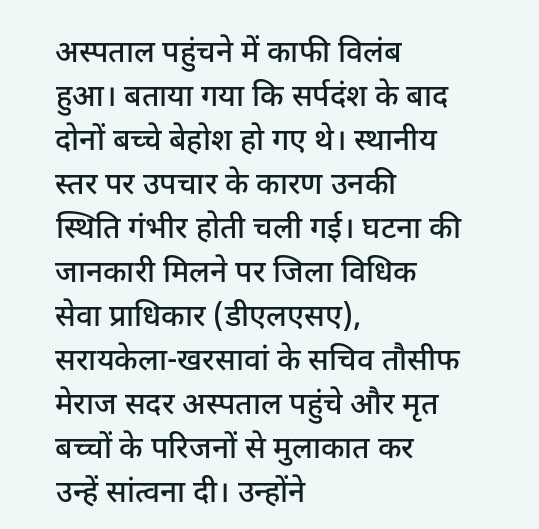अस्पताल पहुंचने में काफी विलंब हुआ। बताया गया कि सर्पदंश के बाद दोनों बच्चे बेहोश हो गए थे। स्थानीय स्तर पर उपचार के कारण उनकी स्थिति गंभीर होती चली गई। घटना की जानकारी मिलने पर जिला विधिक सेवा प्राधिकार (डीएलएसए), सरायकेला-खरसावां के सचिव तौसीफ मेराज सदर अस्पताल पहुंचे और मृत बच्चों के परिजनों से मुलाकात कर उन्हें सांत्वना दी। उन्होंने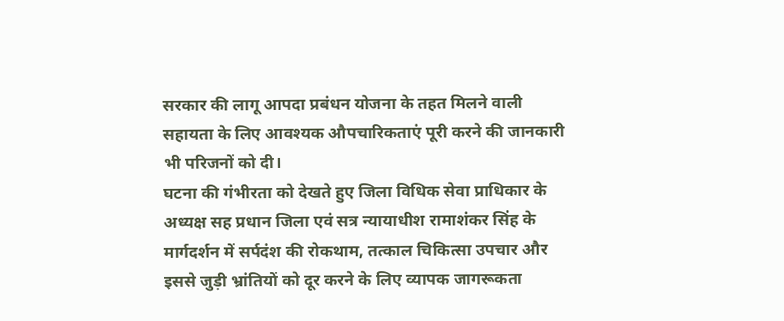सरकार की लागू आपदा प्रबंधन योजना के तहत मिलने वाली सहायता के लिए आवश्यक औपचारिकताएं पूरी करने की जानकारी भी परिजनों को दी।
घटना की गंभीरता को देखते हुए जिला विधिक सेवा प्राधिकार के अध्यक्ष सह प्रधान जिला एवं सत्र न्यायाधीश रामाशंकर सिंह के मार्गदर्शन में सर्पदंश की रोकथाम, तत्काल चिकित्सा उपचार और इससे जुड़ी भ्रांतियों को दूर करने के लिए व्यापक जागरूकता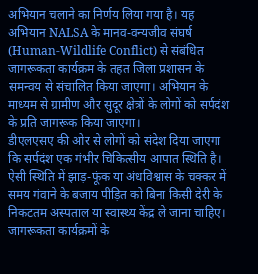अभियान चलाने का निर्णय लिया गया है। यह अभियान NALSA के मानव-वन्यजीव संघर्ष (Human-Wildlife Conflict) से संबंधित जागरूकता कार्यक्रम के तहत जिला प्रशासन के समन्वय से संचालित किया जाएगा। अभियान के माध्यम से ग्रामीण और सुदूर क्षेत्रों के लोगों को सर्पदंश के प्रति जागरूक किया जाएगा।
डीएलएसए की ओर से लोगों को संदेश दिया जाएगा कि सर्पदंश एक गंभीर चिकित्सीय आपात स्थिति है। ऐसी स्थिति में झाड़-फूंक या अंधविश्वास के चक्कर में समय गंवाने के बजाय पीड़ित को बिना किसी देरी के निकटतम अस्पताल या स्वास्थ्य केंद्र ले जाना चाहिए। जागरूकता कार्यक्रमों के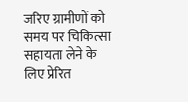जरिए ग्रामीणों को समय पर चिकित्सा सहायता लेने के लिए प्रेरित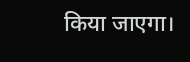किया जाएगा।